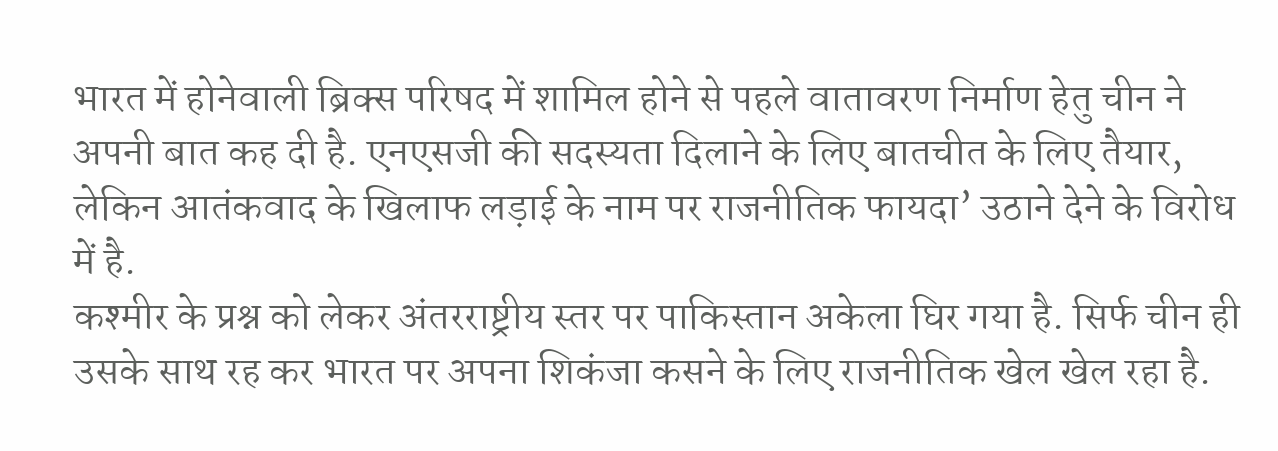भारत में होनेवाली ब्रिक्स परिषद में शामिल होने से पहले वातावरण निर्माण हेतु चीन ने अपनी बात कह दी है. एनएसजी की सदस्यता दिलाने के लिए बातचीत के लिए तैयार, लेकिन आतंकवाद के खिलाफ लड़ाई के नाम पर राजनीतिक फायदा’ उठाने देने के विरोध में है.
कश्मीर के प्रश्न को लेकर अंतरराष्ट्रीय स्तर पर पाकिस्तान अकेला घिर गया है. सिर्फ चीन ही उसके साथ रह कर भारत पर अपना शिकंजा कसने के लिए राजनीतिक खेल खेल रहा है.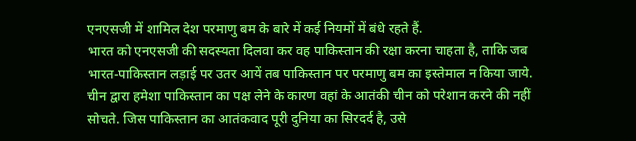एनएसजी में शामिल देश परमाणु बम के बारे में कई नियमों में बंधे रहते हैं.
भारत को एनएसजी की सदस्यता दिलवा कर वह पाकिस्तान की रक्षा करना चाहता है, ताकि जब भारत-पाकिस्तान लड़ाई पर उतर आयें तब पाकिस्तान पर परमाणु बम का इस्तेमाल न किया जाये. चीन द्वारा हमेशा पाकिस्तान का पक्ष लेने के कारण वहां के आतंकी चीन को परेशान करने की नहीं सोचते. जिस पाकिस्तान का आतंकवाद पूरी दुनिया का सिरदर्द है, उसे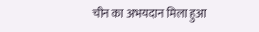चीन का अभयदान मिला हुआ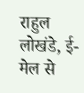राहुल लोखंडे, ई-मेल से